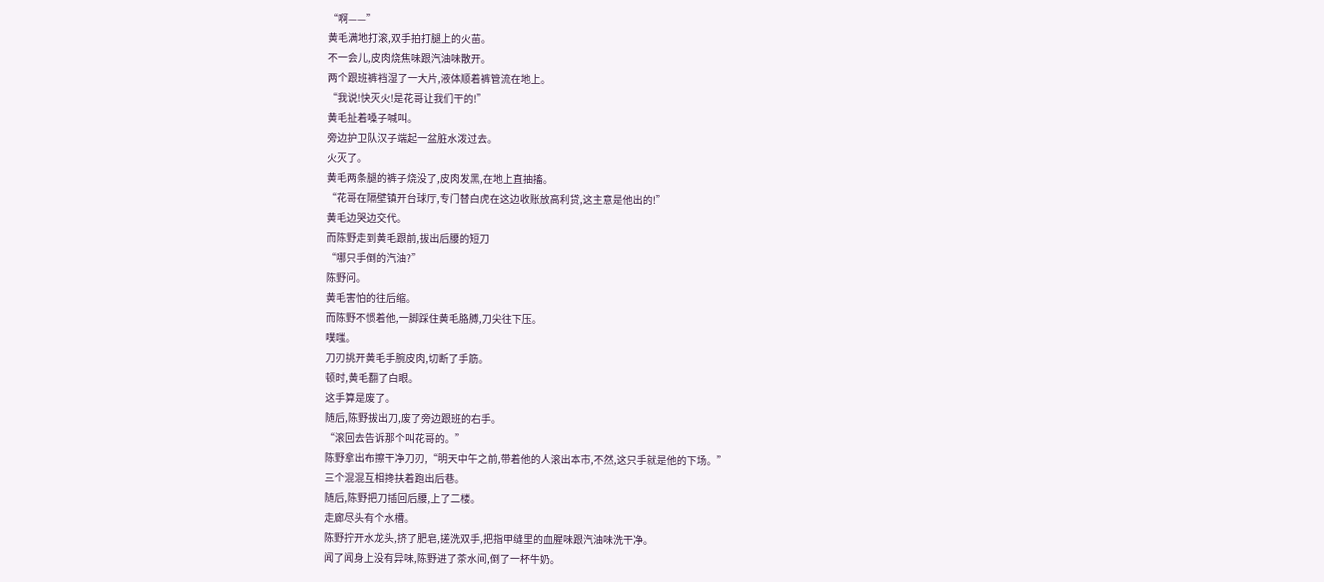“啊——”
黄毛满地打滚,双手拍打腿上的火苗。
不一会儿,皮肉烧焦味跟汽油味散开。
两个跟班裤裆湿了一大片,液体顺着裤管流在地上。
“我说!快灭火!是花哥让我们干的!”
黄毛扯着嗓子喊叫。
旁边护卫队汉子端起一盆脏水泼过去。
火灭了。
黄毛两条腿的裤子烧没了,皮肉发黑,在地上直抽搐。
“花哥在隔壁镇开台球厅,专门替白虎在这边收账放高利贷,这主意是他出的!”
黄毛边哭边交代。
而陈野走到黄毛跟前,拔出后腰的短刀
“哪只手倒的汽油?”
陈野问。
黄毛害怕的往后缩。
而陈野不惯着他,一脚踩住黄毛胳膊,刀尖往下压。
噗嗤。
刀刃挑开黄毛手腕皮肉,切断了手筋。
顿时,黄毛翻了白眼。
这手算是废了。
随后,陈野拔出刀,废了旁边跟班的右手。
“滚回去告诉那个叫花哥的。”
陈野拿出布擦干净刀刃,“明天中午之前,带着他的人滚出本市,不然,这只手就是他的下场。”
三个混混互相搀扶着跑出后巷。
随后,陈野把刀插回后腰,上了二楼。
走廊尽头有个水槽。
陈野拧开水龙头,挤了肥皂,搓洗双手,把指甲缝里的血腥味跟汽油味洗干净。
闻了闻身上没有异味,陈野进了茶水间,倒了一杯牛奶。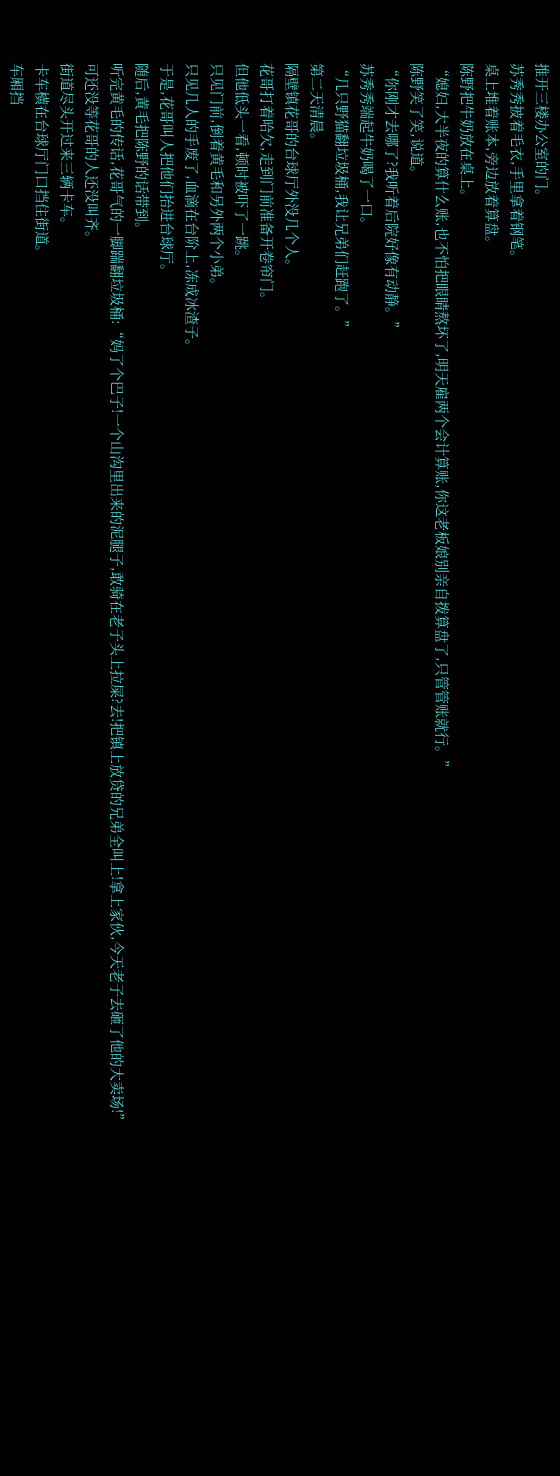推开三楼办公室的门。
苏秀秀披着毛衣,手里拿着钢笔。
桌上堆着账本,旁边放着算盘。
陈野把牛奶放在桌上。
“媳妇,大半夜的算什么账,也不怕把眼睛熬坏了,明天雇两个会计算账,你这老板娘别亲自拨算盘了,只管管账就行。”
陈野笑了笑,说道。
“你刚才去哪了?我听着后院好像有动静。”
苏秀秀端起牛奶喝了一口。
“几只野猫翻垃圾桶,我让兄弟们赶跑了。”
第二天清晨。
隔壁镇花哥的台球厅外没几个人。
花哥打着哈欠,走到门前准备开卷帘门。
但他低头一看,顿时被吓了一跳。
只见门前,倒着黄毛和另外两个小弟。
只见几人的手废了,血滴在台阶上,冻成冰渣子。
于是,花哥叫人把他们抬进台球厅。
随后,黄毛把陈野的话带到。
听完黄毛的传话,花哥气的一脚踹翻垃圾桶:“妈了个巴子!一个山沟里出来的泥腿子,敢骑在老子头上拉屎?去!把镇上放贷的兄弟全叫上!拿上家伙,今天老子去砸了他的大卖场!”
可还没等花哥的人还没叫齐。
街道尽头开过来三辆卡车。
卡车横在台球厅门口挡住街道。
车厢挡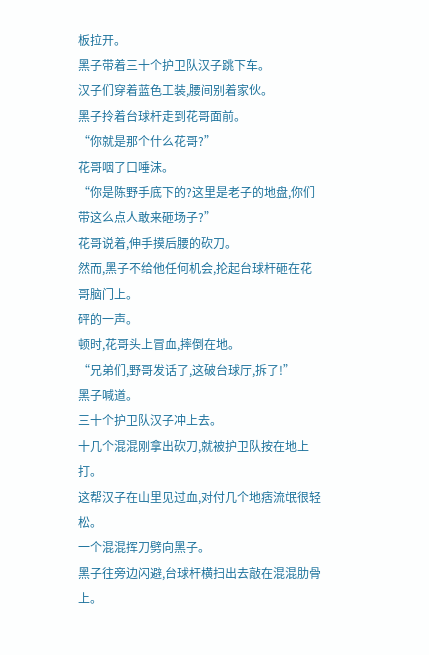板拉开。
黑子带着三十个护卫队汉子跳下车。
汉子们穿着蓝色工装,腰间别着家伙。
黑子拎着台球杆走到花哥面前。
“你就是那个什么花哥?”
花哥咽了口唾沫。
“你是陈野手底下的?这里是老子的地盘,你们带这么点人敢来砸场子?”
花哥说着,伸手摸后腰的砍刀。
然而,黑子不给他任何机会,抡起台球杆砸在花哥脑门上。
砰的一声。
顿时,花哥头上冒血,摔倒在地。
“兄弟们,野哥发话了,这破台球厅,拆了!”
黑子喊道。
三十个护卫队汉子冲上去。
十几个混混刚拿出砍刀,就被护卫队按在地上打。
这帮汉子在山里见过血,对付几个地痞流氓很轻松。
一个混混挥刀劈向黑子。
黑子往旁边闪避,台球杆横扫出去敲在混混肋骨上。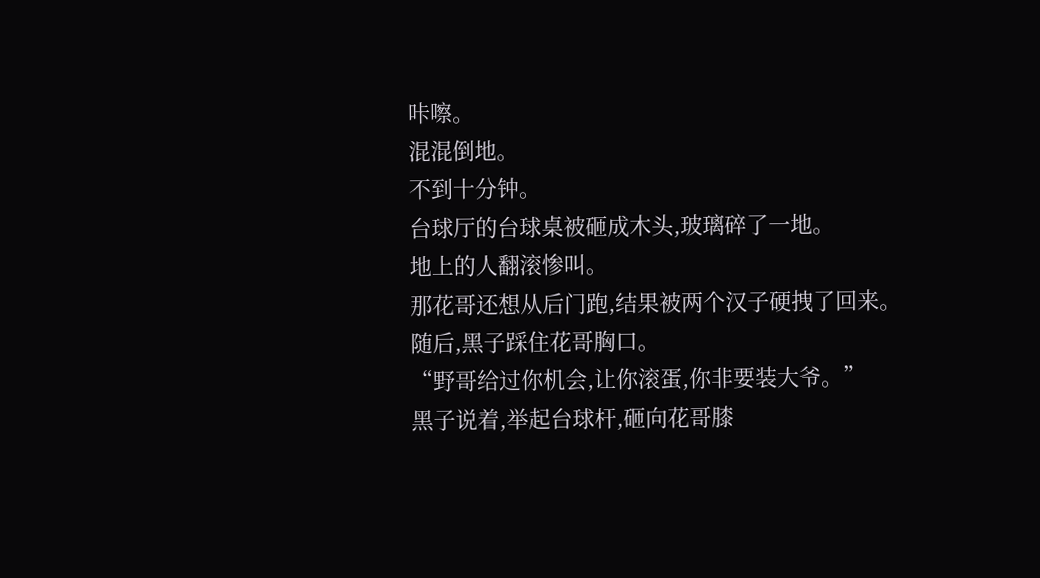咔嚓。
混混倒地。
不到十分钟。
台球厅的台球桌被砸成木头,玻璃碎了一地。
地上的人翻滚惨叫。
那花哥还想从后门跑,结果被两个汉子硬拽了回来。
随后,黑子踩住花哥胸口。
“野哥给过你机会,让你滚蛋,你非要装大爷。”
黑子说着,举起台球杆,砸向花哥膝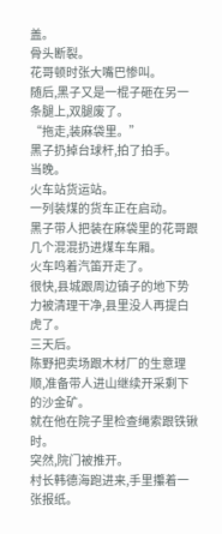盖。
骨头断裂。
花哥顿时张大嘴巴惨叫。
随后,黑子又是一棍子砸在另一条腿上,双腿废了。
“拖走,装麻袋里。”
黑子扔掉台球杆,拍了拍手。
当晚。
火车站货运站。
一列装煤的货车正在启动。
黑子带人把装在麻袋里的花哥跟几个混混扔进煤车车厢。
火车鸣着汽笛开走了。
很快,县城跟周边镇子的地下势力被清理干净,县里没人再提白虎了。
三天后。
陈野把卖场跟木材厂的生意理顺,准备带人进山继续开采剩下的沙金矿。
就在他在院子里检查绳索跟铁锹时。
突然,院门被推开。
村长韩德海跑进来,手里攥着一张报纸。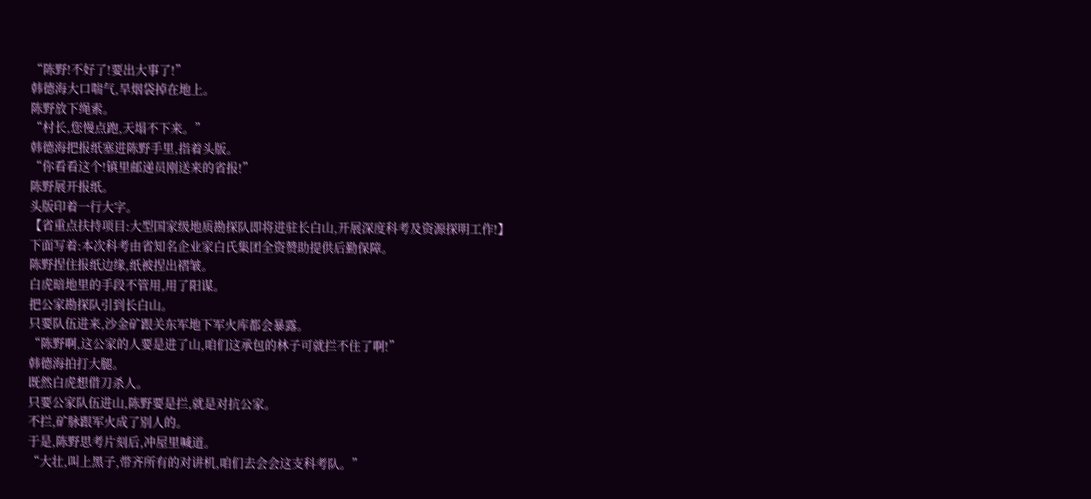“陈野!不好了!要出大事了!”
韩德海大口喘气,旱烟袋掉在地上。
陈野放下绳索。
“村长,您慢点跑,天塌不下来。”
韩德海把报纸塞进陈野手里,指着头版。
“你看看这个!镇里邮递员刚送来的省报!”
陈野展开报纸。
头版印着一行大字。
【省重点扶持项目:大型国家级地质勘探队即将进驻长白山,开展深度科考及资源探明工作!】
下面写着:本次科考由省知名企业家白氏集团全资赞助提供后勤保障。
陈野捏住报纸边缘,纸被捏出褶皱。
白虎暗地里的手段不管用,用了阳谋。
把公家勘探队引到长白山。
只要队伍进来,沙金矿跟关东军地下军火库都会暴露。
“陈野啊,这公家的人要是进了山,咱们这承包的林子可就拦不住了啊!”
韩德海拍打大腿。
既然白虎想借刀杀人。
只要公家队伍进山,陈野要是拦,就是对抗公家。
不拦,矿脉跟军火成了别人的。
于是,陈野思考片刻后,冲屋里喊道。
“大壮,叫上黑子,带齐所有的对讲机,咱们去会会这支科考队。”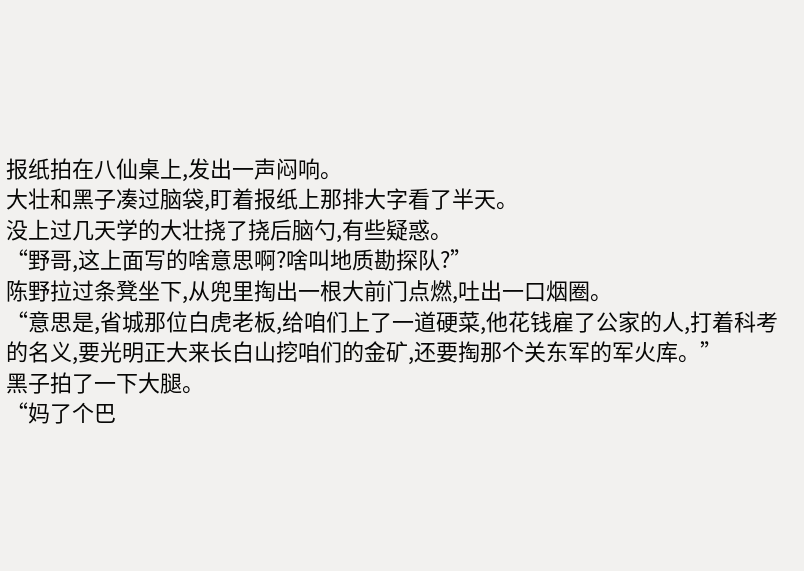报纸拍在八仙桌上,发出一声闷响。
大壮和黑子凑过脑袋,盯着报纸上那排大字看了半天。
没上过几天学的大壮挠了挠后脑勺,有些疑惑。
“野哥,这上面写的啥意思啊?啥叫地质勘探队?”
陈野拉过条凳坐下,从兜里掏出一根大前门点燃,吐出一口烟圈。
“意思是,省城那位白虎老板,给咱们上了一道硬菜,他花钱雇了公家的人,打着科考的名义,要光明正大来长白山挖咱们的金矿,还要掏那个关东军的军火库。”
黑子拍了一下大腿。
“妈了个巴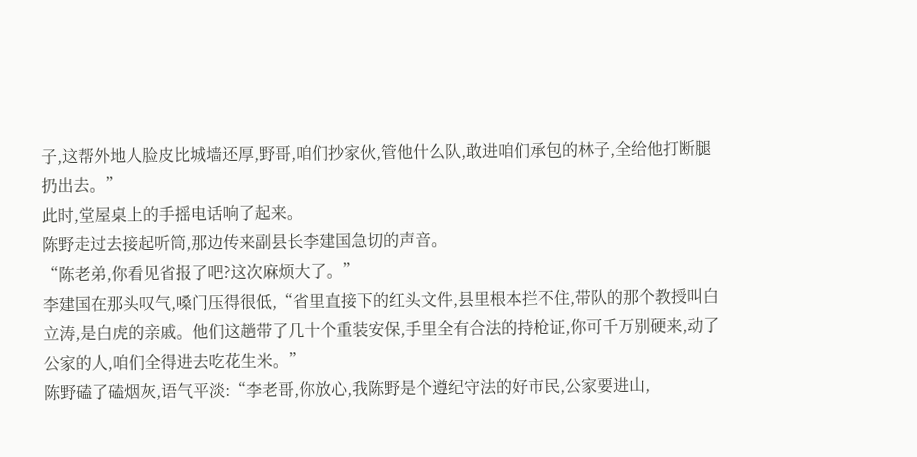子,这帮外地人脸皮比城墙还厚,野哥,咱们抄家伙,管他什么队,敢进咱们承包的林子,全给他打断腿扔出去。”
此时,堂屋桌上的手摇电话响了起来。
陈野走过去接起听筒,那边传来副县长李建国急切的声音。
“陈老弟,你看见省报了吧?这次麻烦大了。”
李建国在那头叹气,嗓门压得很低,“省里直接下的红头文件,县里根本拦不住,带队的那个教授叫白立涛,是白虎的亲戚。他们这趟带了几十个重装安保,手里全有合法的持枪证,你可千万别硬来,动了公家的人,咱们全得进去吃花生米。”
陈野磕了磕烟灰,语气平淡:“李老哥,你放心,我陈野是个遵纪守法的好市民,公家要进山,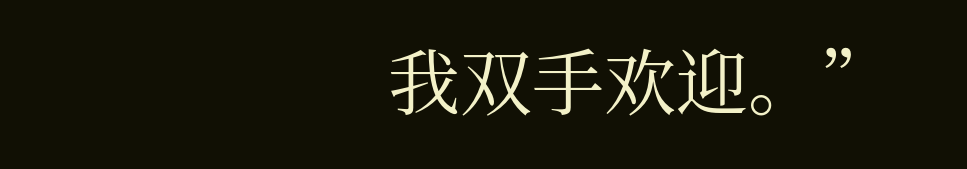我双手欢迎。”